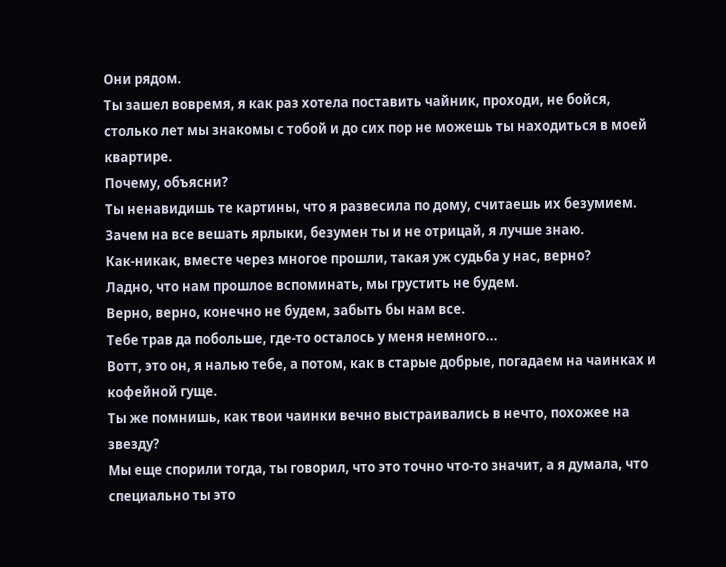Они рядом.
Ты зашел вовремя, я как раз хотела поставить чайник, проходи, не бойся, столько лет мы знакомы с тобой и до сих пор не можешь ты находиться в моей квартире.
Почему, объясни?
Ты ненавидишь те картины, что я развесила по дому, считаешь их безумием. Зачем на все вешать ярлыки, безумен ты и не отрицай, я лучше знаю.
Как-никак, вместе через многое прошли, такая уж судьба у нас, верно?
Ладно, что нам прошлое вспоминать, мы грустить не будем.
Верно, верно, конечно не будем, забыть бы нам все.
Тебе трав да побольше, где-то осталось у меня немного...
Вотт, это он, я налью тебе, а потом, как в старые добрые, погадаем на чаинках и кофейной гуще.
Ты же помнишь, как твои чаинки вечно выстраивались в нечто, похожее на звезду?
Мы еще спорили тогда, ты говорил, что это точно что-то значит, а я думала, что специально ты это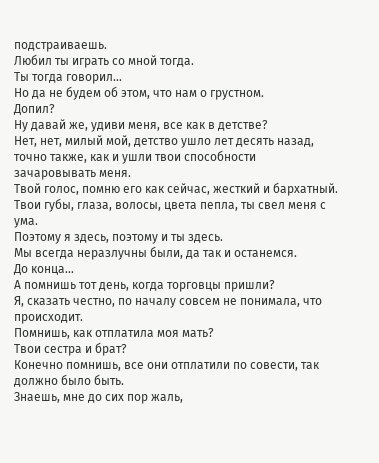подстраиваешь.
Любил ты играть со мной тогда.
Ты тогда говорил...
Но да не будем об этом, что нам о грустном.
Допил?
Ну давай же, удиви меня, все как в детстве?
Нет, нет, милый мой, детство ушло лет десять назад, точно также, как и ушли твои способности зачаровывать меня.
Твой голос, помню его как сейчас, жесткий и бархатный.
Твои губы, глаза, волосы, цвета пепла, ты свел меня с ума.
Поэтому я здесь, поэтому и ты здесь.
Мы всегда неразлучны были, да так и останемся.
До конца...
А помнишь тот день, когда торговцы пришли?
Я, сказать честно, по началу совсем не понимала, что происходит.
Помнишь, как отплатила моя мать?
Твои сестра и брат?
Конечно помнишь, все они отплатили по совести, так должно было быть.
Знаешь, мне до сих пор жаль,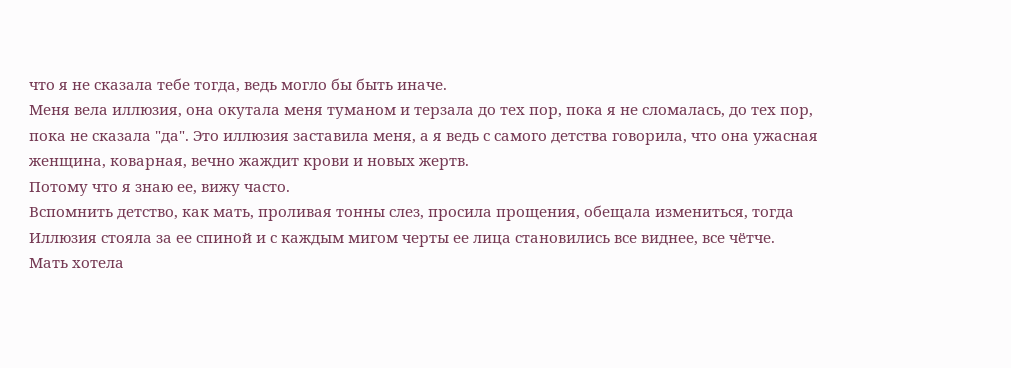что я не сказала тебе тогда, ведь могло бы быть иначе.
Меня вела иллюзия, она окутала меня туманом и терзала до тех пор, пока я не сломалась, до тех пор, пока не сказала "да". Это иллюзия заставила меня, а я ведь с самого детства говорила, что она ужасная женщина, коварная, вечно жаждит крови и новых жертв.
Потому что я знаю ее, вижу часто.
Вспомнить детство, как мать, проливая тонны слез, просила прощения, обещала измениться, тогда Иллюзия стояла за ее спиной и с каждым мигом черты ее лица становились все виднее, все чётче.
Мать хотела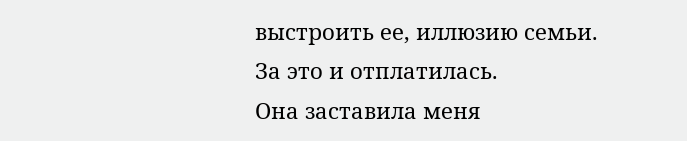выстроить ее, иллюзию семьи.
За это и отплатилась.
Она заставила меня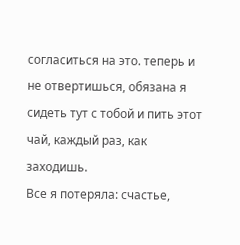согласиться на это. теперь и не отвертишься, обязана я сидеть тут с тобой и пить этот чай, каждый раз, как заходишь.
Все я потеряла: счастье,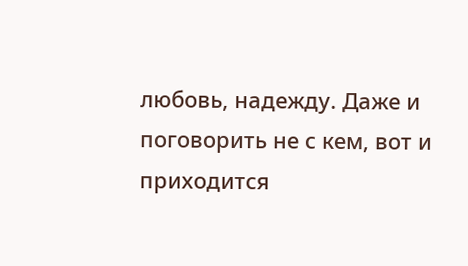любовь, надежду. Даже и поговорить не с кем, вот и приходится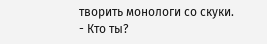творить монологи со скуки.
- Кто ты?